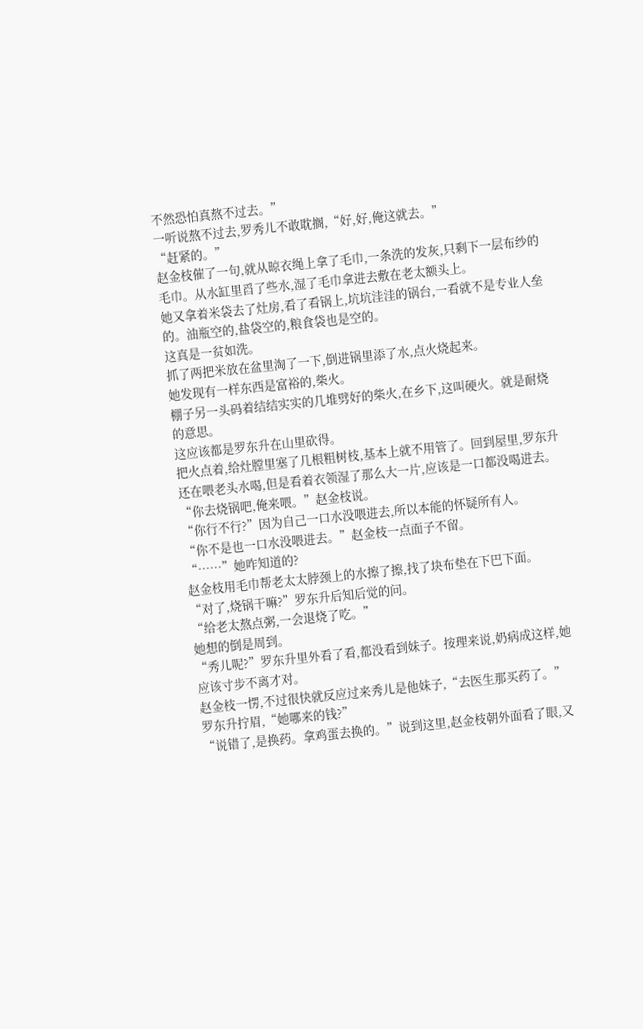不然恐怕真熬不过去。”
一听说熬不过去,罗秀儿不敢耽搁,“好,好,俺这就去。”
“赶紧的。”
赵金枝催了一句,就从晾衣绳上拿了毛巾,一条洗的发灰,只剩下一层布纱的毛巾。从水缸里舀了些水,湿了毛巾拿进去敷在老太额头上。
她又拿着米袋去了灶房,看了看锅上,坑坑洼洼的锅台,一看就不是专业人垒的。油瓶空的,盐袋空的,粮食袋也是空的。
这真是一贫如洗。
抓了两把米放在盆里淘了一下,倒进锅里添了水,点火烧起来。
她发现有一样东西是富裕的,柴火。
棚子另一头码着结结实实的几堆劈好的柴火,在乡下,这叫硬火。就是耐烧的意思。
这应该都是罗东升在山里砍得。
把火点着,给灶膛里塞了几根粗树枝,基本上就不用管了。回到屋里,罗东升还在喂老头水喝,但是看着衣领湿了那么大一片,应该是一口都没喝进去。
“你去烧锅吧,俺来喂。”赵金枝说。
“你行不行?”因为自己一口水没喂进去,所以本能的怀疑所有人。
“你不是也一口水没喂进去。”赵金枝一点面子不留。
“……”她咋知道的?
赵金枝用毛巾帮老太太脖颈上的水擦了擦,找了块布垫在下巴下面。
“对了,烧锅干嘛?”罗东升后知后觉的问。
“给老太熬点粥,一会退烧了吃。”
她想的倒是周到。
“秀儿呢?”罗东升里外看了看,都没看到妹子。按理来说,奶病成这样,她应该寸步不离才对。
赵金枝一愣,不过很快就反应过来秀儿是他妹子,“去医生那买药了。”
罗东升拧眉,“她哪来的钱?”
“说错了,是换药。拿鸡蛋去换的。”说到这里,赵金枝朝外面看了眼,又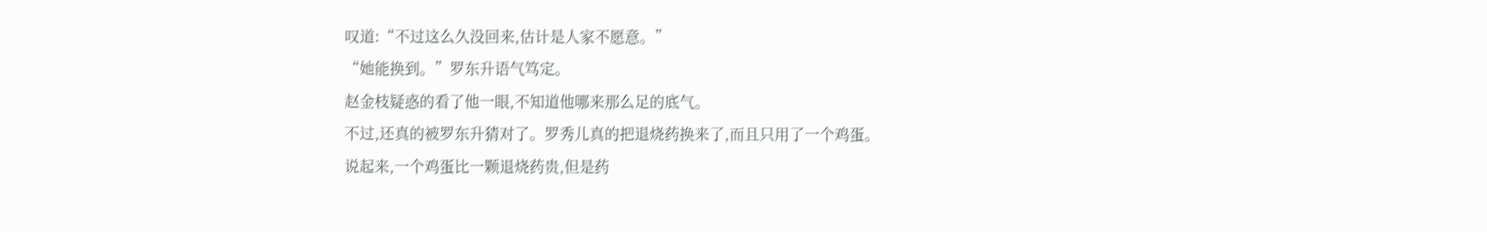叹道:“不过这么久没回来,估计是人家不愿意。”
“她能换到。”罗东升语气笃定。
赵金枝疑惑的看了他一眼,不知道他哪来那么足的底气。
不过,还真的被罗东升猜对了。罗秀儿真的把退烧药换来了,而且只用了一个鸡蛋。
说起来,一个鸡蛋比一颗退烧药贵,但是药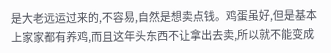是大老远运过来的,不容易,自然是想卖点钱。鸡蛋虽好,但是基本上家家都有养鸡,而且这年头东西不让拿出去卖,所以就不能变成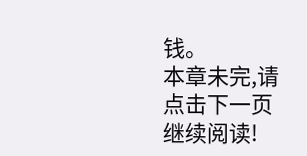钱。
本章未完,请点击下一页继续阅读!